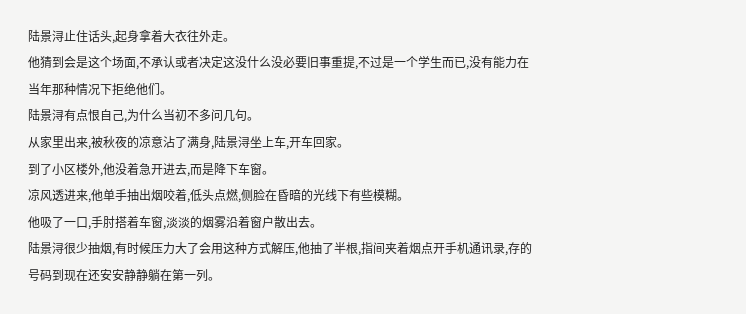陆景浔止住话头,起身拿着大衣往外走。
他猜到会是这个场面,不承认或者决定这没什么没必要旧事重提,不过是一个学生而已,没有能力在当年那种情况下拒绝他们。
陆景浔有点恨自己,为什么当初不多问几句。
从家里出来,被秋夜的凉意沾了满身,陆景浔坐上车,开车回家。
到了小区楼外,他没着急开进去,而是降下车窗。
凉风透进来,他单手抽出烟咬着,低头点燃,侧脸在昏暗的光线下有些模糊。
他吸了一口,手肘搭着车窗,淡淡的烟雾沿着窗户散出去。
陆景浔很少抽烟,有时候压力大了会用这种方式解压,他抽了半根,指间夹着烟点开手机通讯录,存的号码到现在还安安静静躺在第一列。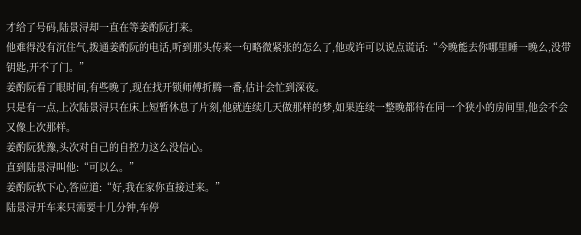才给了号码,陆景浔却一直在等姜酌阮打来。
他难得没有沉住气,拨通姜酌阮的电话,听到那头传来一句略微紧张的怎么了,他或许可以说点谎话:“今晚能去你哪里睡一晚么,没带钥匙,开不了门。”
姜酌阮看了眼时间,有些晚了,现在找开锁师傅折腾一番,估计会忙到深夜。
只是有一点,上次陆景浔只在床上短暂休息了片刻,他就连续几天做那样的梦,如果连续一整晚都待在同一个狭小的房间里,他会不会又像上次那样。
姜酌阮犹豫,头次对自己的自控力这么没信心。
直到陆景浔叫他:“可以么。”
姜酌阮软下心,答应道:“好,我在家你直接过来。”
陆景浔开车来只需要十几分钟,车停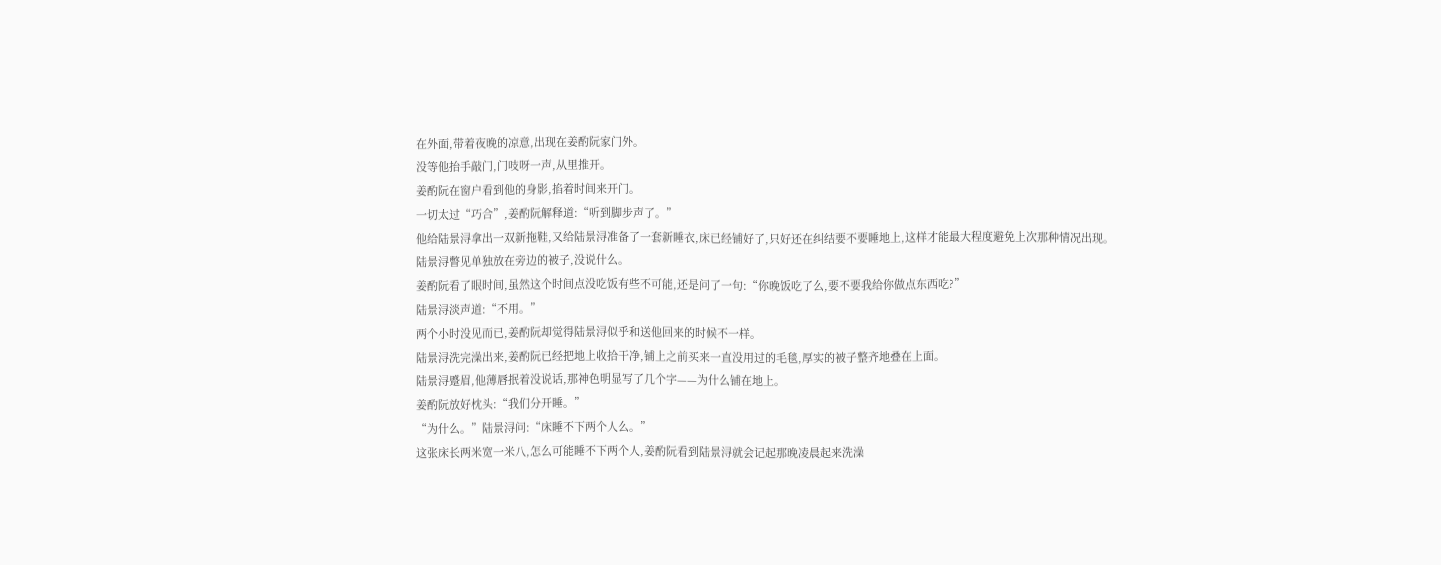在外面,带着夜晚的凉意,出现在姜酌阮家门外。
没等他抬手敲门,门吱呀一声,从里推开。
姜酌阮在窗户看到他的身影,掐着时间来开门。
一切太过“巧合”,姜酌阮解释道:“听到脚步声了。”
他给陆景浔拿出一双新拖鞋,又给陆景浔准备了一套新睡衣,床已经铺好了,只好还在纠结要不要睡地上,这样才能最大程度避免上次那种情况出现。
陆景浔瞥见单独放在旁边的被子,没说什么。
姜酌阮看了眼时间,虽然这个时间点没吃饭有些不可能,还是问了一句:“你晚饭吃了么,要不要我给你做点东西吃?”
陆景浔淡声道:“不用。”
两个小时没见而已,姜酌阮却觉得陆景浔似乎和送他回来的时候不一样。
陆景浔洗完澡出来,姜酌阮已经把地上收拾干净,铺上之前买来一直没用过的毛毯,厚实的被子整齐地叠在上面。
陆景浔蹙眉,他薄唇抿着没说话,那神色明显写了几个字——为什么铺在地上。
姜酌阮放好枕头:“我们分开睡。”
“为什么。”陆景浔问:“床睡不下两个人么。”
这张床长两米宽一米八,怎么可能睡不下两个人,姜酌阮看到陆景浔就会记起那晚凌晨起来洗澡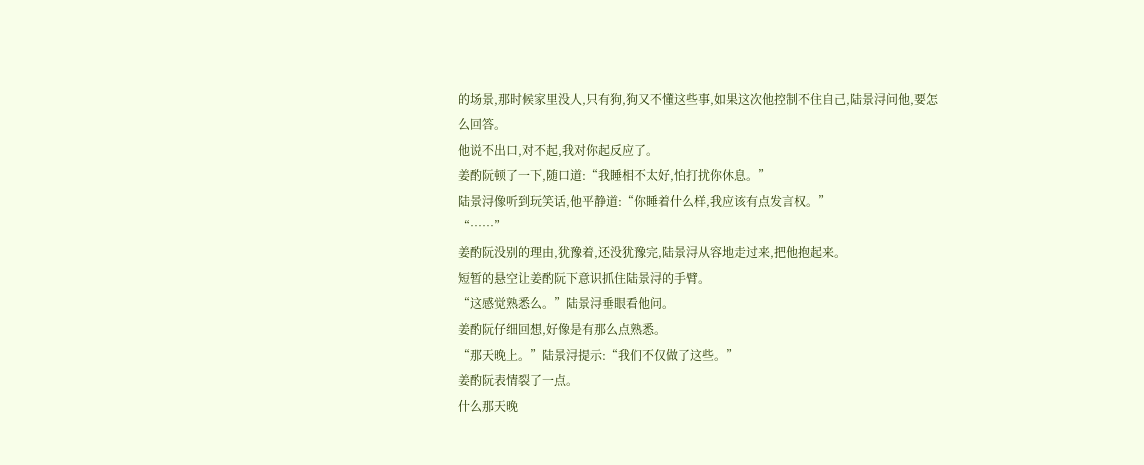的场景,那时候家里没人,只有狗,狗又不懂这些事,如果这次他控制不住自己,陆景浔问他,要怎么回答。
他说不出口,对不起,我对你起反应了。
姜酌阮顿了一下,随口道:“我睡相不太好,怕打扰你休息。”
陆景浔像听到玩笑话,他平静道:“你睡着什么样,我应该有点发言权。”
“……”
姜酌阮没别的理由,犹豫着,还没犹豫完,陆景浔从容地走过来,把他抱起来。
短暂的悬空让姜酌阮下意识抓住陆景浔的手臂。
“这感觉熟悉么。”陆景浔垂眼看他问。
姜酌阮仔细回想,好像是有那么点熟悉。
“那天晚上。”陆景浔提示:“我们不仅做了这些。”
姜酌阮表情裂了一点。
什么那天晚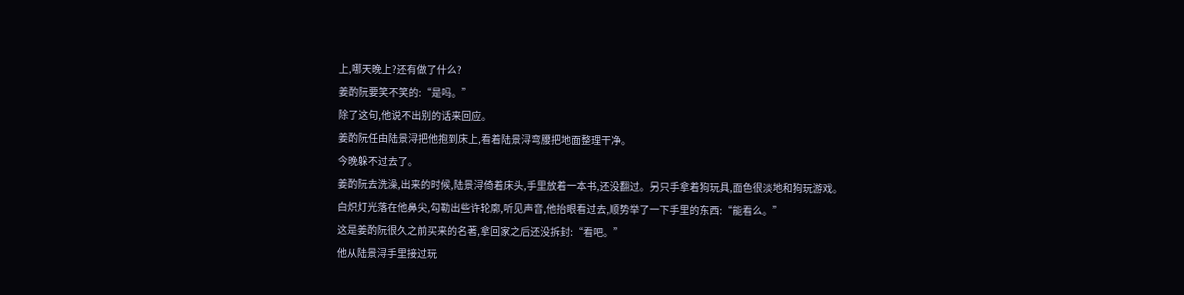上,哪天晚上?还有做了什么?
姜酌阮要笑不笑的:“是吗。”
除了这句,他说不出别的话来回应。
姜酌阮任由陆景浔把他抱到床上,看着陆景浔弯腰把地面整理干净。
今晚躲不过去了。
姜酌阮去洗澡,出来的时候,陆景浔倚着床头,手里放着一本书,还没翻过。另只手拿着狗玩具,面色很淡地和狗玩游戏。
白炽灯光落在他鼻尖,勾勒出些许轮廓,听见声音,他抬眼看过去,顺势举了一下手里的东西:“能看么。”
这是姜酌阮很久之前买来的名著,拿回家之后还没拆封:“看吧。”
他从陆景浔手里接过玩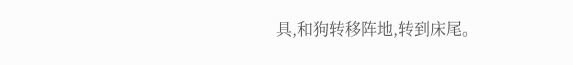具,和狗转移阵地,转到床尾。